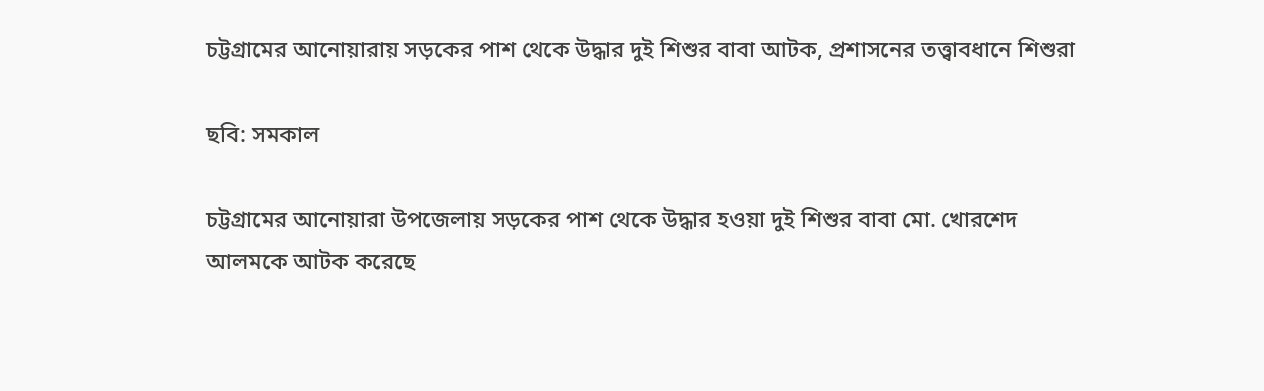চট্টগ্রামের আনোয়ারায় সড়কের পাশ থেকে উদ্ধার দুই শিশুর বাবা আটক, প্রশাসনের তত্ত্বাবধানে শিশুরা

ছবি: সমকাল

চট্টগ্রামের আনোয়ারা উপজেলায় সড়কের পাশ থেকে উদ্ধার হওয়া দুই শিশুর বাবা মো. খোরশেদ আলমকে আটক করেছে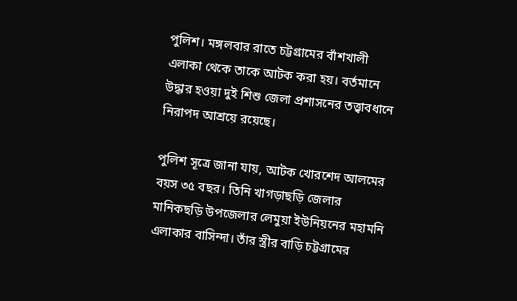পুলিশ। মঙ্গলবার রাতে চট্টগ্রামের বাঁশখালী এলাকা থেকে তাকে আটক করা হয়। বর্তমানে উদ্ধার হওয়া দুই শিশু জেলা প্রশাসনের তত্ত্বাবধানে নিরাপদ আশ্রয়ে রয়েছে।

পুলিশ সূত্রে জানা যায়, আটক খোরশেদ আলমের বয়স ৩৫ বছর। তিনি খাগড়াছড়ি জেলার মানিকছড়ি উপজেলার লেমুয়া ইউনিয়নের মহামনি এলাকার বাসিন্দা। তাঁর স্ত্রীর বাড়ি চট্টগ্রামের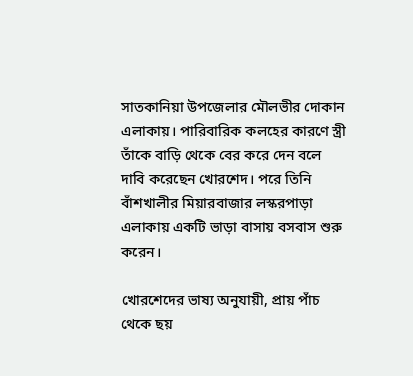সাতকানিয়া উপজেলার মৌলভীর দোকান এলাকায়। পারিবারিক কলহের কারণে স্ত্রী তাঁকে বাড়ি থেকে বের করে দেন বলে দাবি করেছেন খোরশেদ। পরে তিনি বাঁশখালীর মিয়ারবাজার লস্করপাড়া এলাকায় একটি ভাড়া বাসায় বসবাস শুরু করেন।

খোরশেদের ভাষ্য অনুযায়ী, প্রায় পাঁচ থেকে ছয়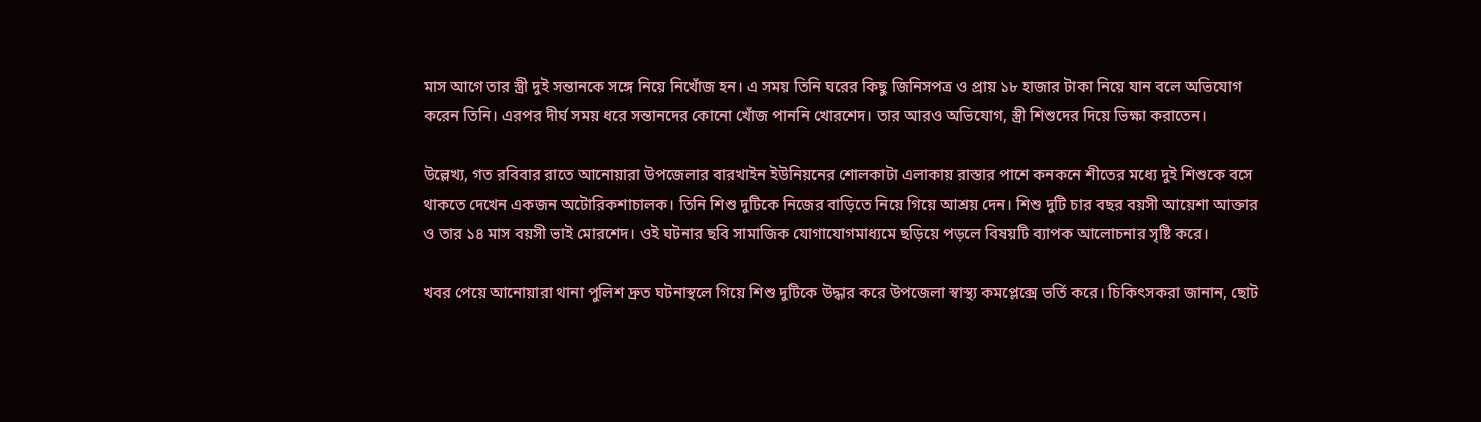মাস আগে তার স্ত্রী দুই সন্তানকে সঙ্গে নিয়ে নিখোঁজ হন। এ সময় তিনি ঘরের কিছু জিনিসপত্র ও প্রায় ১৮ হাজার টাকা নিয়ে যান বলে অভিযোগ করেন তিনি। এরপর দীর্ঘ সময় ধরে সন্তানদের কোনো খোঁজ পাননি খোরশেদ। তার আরও অভিযোগ, স্ত্রী শিশুদের দিয়ে ভিক্ষা করাতেন।

উল্লেখ্য, গত রবিবার রাতে আনোয়ারা উপজেলার বারখাইন ইউনিয়নের শোলকাটা এলাকায় রাস্তার পাশে কনকনে শীতের মধ্যে দুই শিশুকে বসে থাকতে দেখেন একজন অটোরিকশাচালক। তিনি শিশু দুটিকে নিজের বাড়িতে নিয়ে গিয়ে আশ্রয় দেন। শিশু দুটি চার বছর বয়সী আয়েশা আক্তার ও তার ১৪ মাস বয়সী ভাই মোরশেদ। ওই ঘটনার ছবি সামাজিক যোগাযোগমাধ্যমে ছড়িয়ে পড়লে বিষয়টি ব্যাপক আলোচনার সৃষ্টি করে।

খবর পেয়ে আনোয়ারা থানা পুলিশ দ্রুত ঘটনাস্থলে গিয়ে শিশু দুটিকে উদ্ধার করে উপজেলা স্বাস্থ্য কমপ্লেক্সে ভর্তি করে। চিকিৎসকরা জানান, ছোট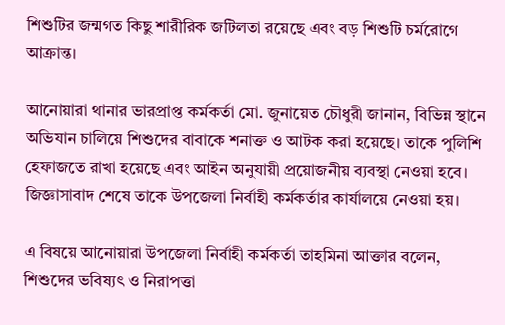শিশুটির জন্মগত কিছু শারীরিক জটিলতা রয়েছে এবং বড় শিশুটি চর্মরোগে আক্রান্ত।

আনোয়ারা থানার ভারপ্রাপ্ত কর্মকর্তা মো. জুনায়েত চৌধুরী জানান, বিভিন্ন স্থানে অভিযান চালিয়ে শিশুদের বাবাকে শনাক্ত ও আটক করা হয়েছে। তাকে পুলিশি হেফাজতে রাখা হয়েছে এবং আইন অনুযায়ী প্রয়োজনীয় ব্যবস্থা নেওয়া হবে। জিজ্ঞাসাবাদ শেষে তাকে উপজেলা নির্বাহী কর্মকর্তার কার্যালয়ে নেওয়া হয়।

এ বিষয়ে আনোয়ারা উপজেলা নির্বাহী কর্মকর্তা তাহমিনা আক্তার বলেন, শিশুদের ভবিষ্যৎ ও নিরাপত্তা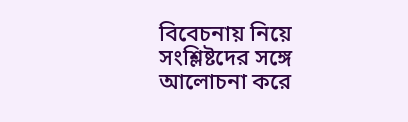বিবেচনায় নিয়ে সংশ্লিষ্টদের সঙ্গে আলোচনা করে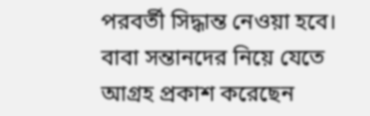পরবর্তী সিদ্ধান্ত নেওয়া হবে। বাবা সন্তানদের নিয়ে যেতে আগ্রহ প্রকাশ করেছেন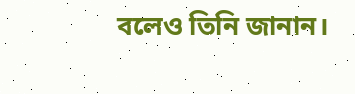বলেও তিনি জানান।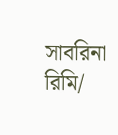সাবরিনা রিমি/